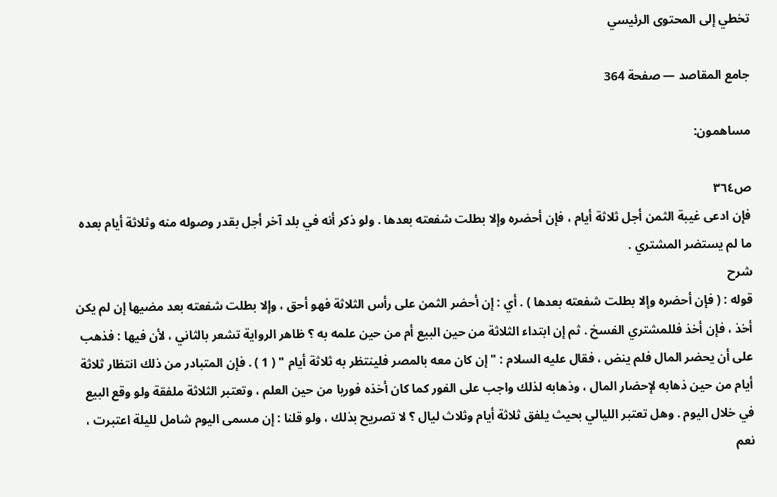تخطي إلى المحتوى الرئيسي

جامع المقاصد — صفحة 364

مساهمون:

ص٣٦٤
فإن ادعى غيبة الثمن أجل ثلاثة أيام ، فإن أحضره وإلا بطلت شفعته بعدها . ولو ذكر أنه في بلد آخر أجل بقدر وصوله منه وثلاثة أيام بعده ما لم يستضر المشتري .
شرح
قوله : ( فإن أحضره وإلا بطلت شفعته بعدها ) . أي : إن أحضر الثمن على رأس الثلاثة فهو أحق ، وإلا بطلت شفعته بعد مضيها إن لم يكن أخذ ، فإن أخذ فللمشتري الفسخ . ثم إن ابتداء الثلاثة من حين البيع أم من حين علمه به ؟ ظاهر الرواية تشعر بالثاني ، لأن فيها : فذهب على أن يحضر المال فلم ينض ، فقال عليه السلام : " إن كان معه بالمصر فلينتظر به ثلاثة أيام " ( 1 ) . فإن المتبادر من ذلك انتظار ثلاثة أيام من حين ذهابه لإحضار المال ، وذهابه لذلك واجب على الفور كما كان أخذه فوريا من حين العلم ، وتعتبر الثلاثة ملفقة ولو وقع البيع في خلال اليوم . وهل تعتبر الليالي بحيث يلفق ثلاثة أيام وثلاث ليال ؟ لا تصريح بذلك ، ولو قلنا : إن مسمى اليوم شامل لليلة اعتبرت ، نعم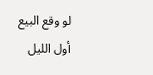لو وقع البيع أول الليل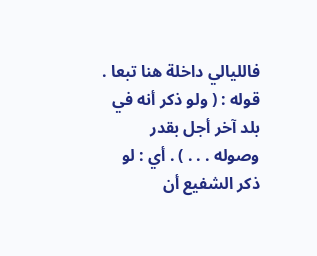فالليالي داخلة هنا تبعا . قوله : ( ولو ذكر أنه في بلد آخر أجل بقدر وصوله . . . ) . أي : لو ذكر الشفيع أن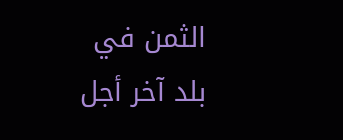الثمن في بلد آخر أجل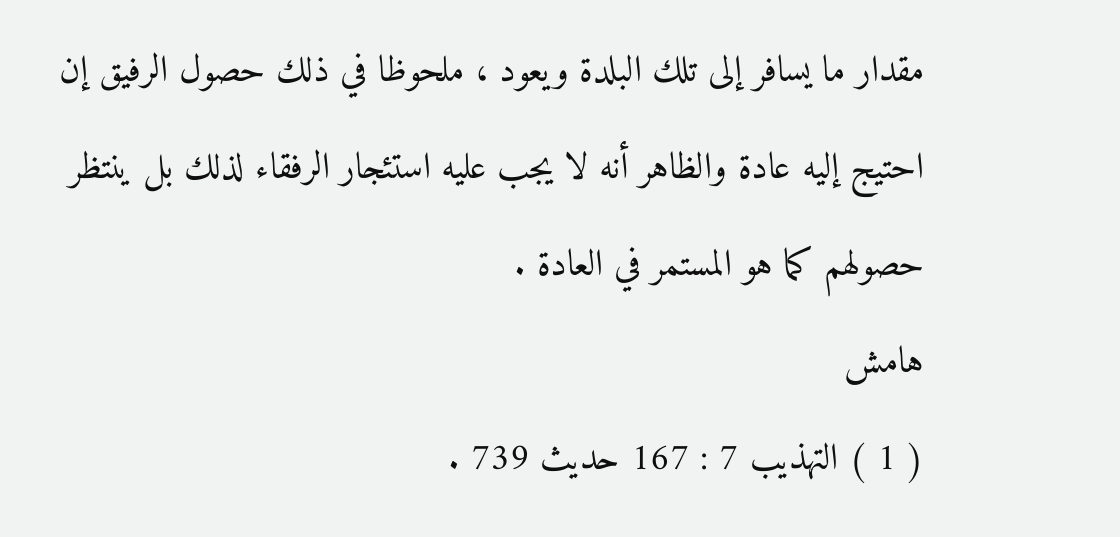مقدار ما يسافر إلى تلك البلدة ويعود ، ملحوظا في ذلك حصول الرفيق إن احتيج إليه عادة والظاهر أنه لا يجب عليه استئجار الرفقاء لذلك بل ينتظر حصولهم كما هو المستمر في العادة .
هامش
( 1 ) التهذيب 7 : 167 حديث 739 .